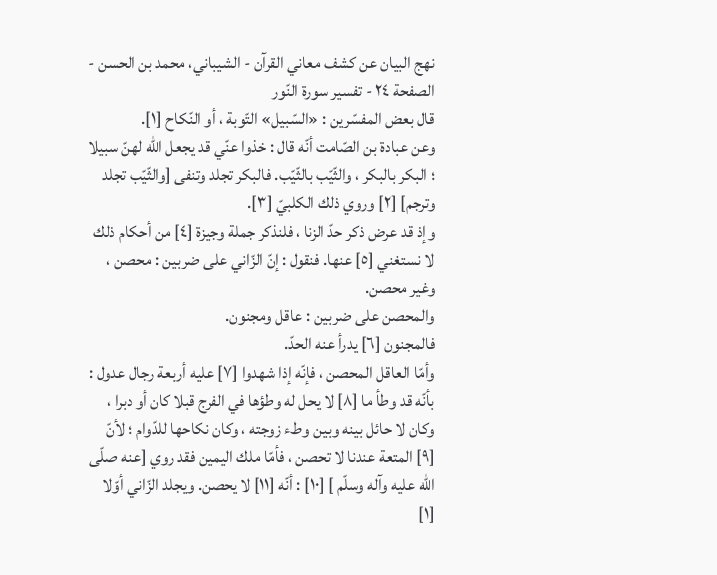نهج البيان عن كشف معاني القرآن - الشيباني، محمد بن الحسن - الصفحة ٢٤ - تفسير سورة النّور
قال بعض المفسّرين : «السّبيل» التّوبة ، أو النّكاح [١].
وعن عبادة بن الصّامت أنّه قال : خذوا عنّي قد يجعل الله لهنّ سبيلا ؛ البكر بالبكر ، والثّيّب بالثّيّب. فالبكر تجلد وتنفى [والثّيّب تجلد وترجم] [٢] وروي ذلك الكلبيّ [٣].
وإذ قد عرض ذكر حدّ الزنا ، فلنذكر جملة وجيزة [٤] من أحكام ذلك لا نستغني [٥] عنها. فنقول : إنّ الزّاني على ضربين : محصن ، وغير محصن.
والمحصن على ضربين : عاقل ومجنون.
فالمجنون [٦] يدرأ عنه الحدّ.
وأمّا العاقل المحصن ، فإنّه إذا شهدوا [٧] عليه أربعة رجال عدول : بأنّه قد وطأ ما [٨] لا يحل له وطؤها في الفرج قبلا كان أو دبرا ، وكان لا حائل بينه وبين وطء زوجته ، وكان نكاحها للدّوام ؛ لأنّ [٩] المتعة عندنا لا تحصن ، فأمّا ملك اليمين فقد روي [عنه صلّى الله عليه وآله وسلّم ] [١٠] : أنّه [١١] لا يحصن. ويجلد الزّاني أوّلا
[١]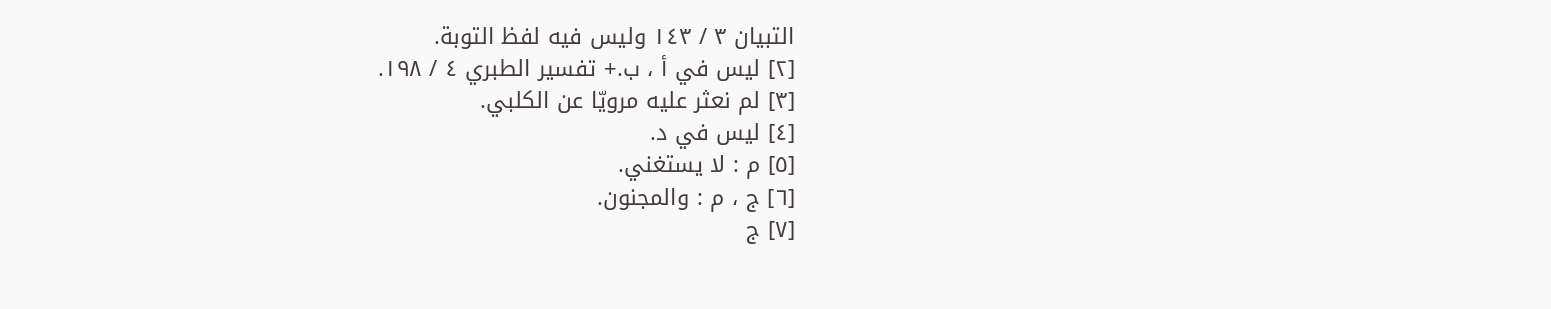التبيان ٣ / ١٤٣ وليس فيه لفظ التوبة.
[٢] ليس في أ ، ب.+ تفسير الطبري ٤ / ١٩٨.
[٣] لم نعثر عليه مرويّا عن الكلبي.
[٤] ليس في د.
[٥] م : لا يستغني.
[٦] ج ، م : والمجنون.
[٧] ج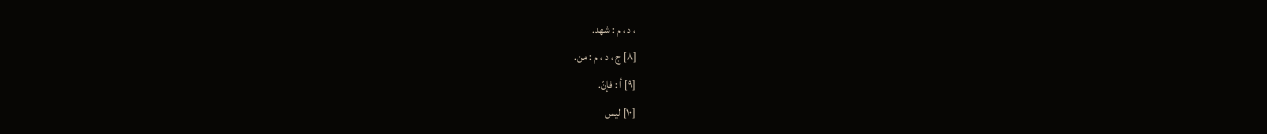، د ، م : شهد.
[٨] ج ، د ، م : من.
[٩] أ : فإنّ.
[١٠] ليس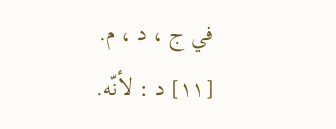في ج ، د ، م.
[١١] د : لأنّه.